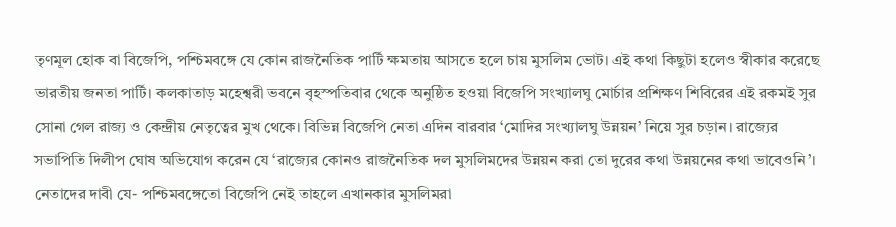তৃণমূল হোক বা বিজেপি, পশ্চিমবঙ্গে যে কোন রাজনৈতিক পার্টি ক্ষমতায় আসতে হলে চায় মুসলিম ভোট। এই কথা কিছুটা হলেও স্বীকার করেছে ভারতীয় জনতা পার্টি। কলকাতাড় মহেশ্বরী ভবনে বৃহস্পতিবার থেকে অনুষ্ঠিত হওয়া বিজেপি সংখ্যালঘু মোর্চার প্রশিক্ষণ শিবিরের এই রকমই সুর সোনা গেল রাজ্য ও কেন্দ্রীয় নেতৃত্বের মুখ থেকে। বিভিন্ন বিজেপি নেতা এদিন বারবার ‘মোদির সংখ্যালঘু উন্নয়ন’ নিয়ে সুর চড়ান। রাজ্যের সভাপিতি দিলীপ ঘোষ অভিযোগ করেন যে ‘রাজ্যের কোনও রাজনৈতিক দল মুসলিমদের উন্নয়ন করা তো দুরের কথা উন্নয়নের কথা ভাবেওনি’। নেতাদের দাবী যে- পশ্চিমবঙ্গেতো বিজেপি নেই তাহলে এখানকার মুসলিমরা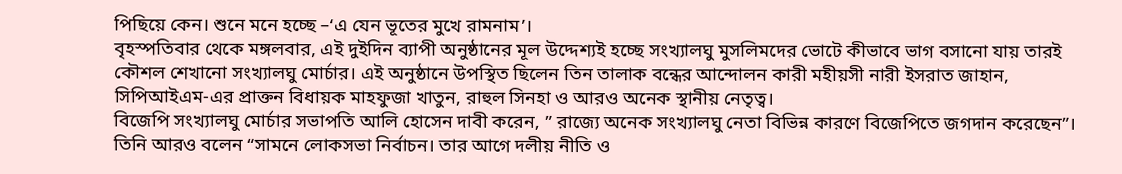পিছিয়ে কেন। শুনে মনে হচ্ছে –‘এ যেন ভূতের মুখে রামনাম’।
বৃহস্পতিবার থেকে মঙ্গলবার, এই দুইদিন ব্যাপী অনুষ্ঠানের মূল উদ্দেশ্যই হচ্ছে সংখ্যালঘু মুসলিমদের ভোটে কীভাবে ভাগ বসানো যায় তারই কৌশল শেখানো সংখ্যালঘু মোর্চার। এই অনুষ্ঠানে উপস্থিত ছিলেন তিন তালাক বন্ধের আন্দোলন কারী মহীয়সী নারী ইসরাত জাহান, সিপিআইএম-এর প্রাক্তন বিধায়ক মাহফুজা খাতুন, রাহুল সিনহা ও আরও অনেক স্থানীয় নেতৃত্ব।
বিজেপি সংখ্যালঘু মোর্চার সভাপতি আলি হোসেন দাবী করেন, ” রাজ্যে অনেক সংখ্যালঘু নেতা বিভিন্ন কারণে বিজেপিতে জগদান করেছেন”। তিনি আরও বলেন “সামনে লোকসভা নির্বাচন। তার আগে দলীয় নীতি ও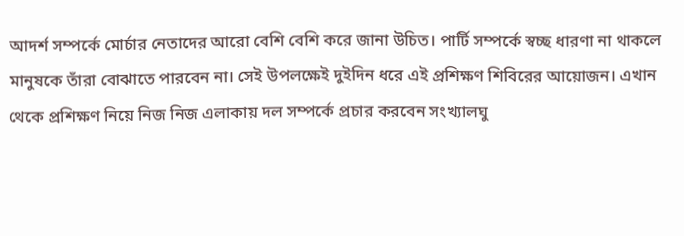আদর্শ সম্পর্কে মোর্চার নেতাদের আরো বেশি বেশি করে জানা উচিত। পার্টি সম্পর্কে স্বচ্ছ ধারণা না থাকলে মানুষকে তাঁরা বোঝাতে পারবেন না। সেই উপলক্ষেই দুইদিন ধরে এই প্রশিক্ষণ শিবিরের আয়োজন। এখান থেকে প্রশিক্ষণ নিয়ে নিজ নিজ এলাকায় দল সম্পর্কে প্রচার করবেন সংখ্যালঘু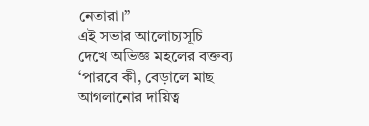নেতারা।”
এই সভার আলোচ্যসূচি দেখে অভিজ্ঞ মহলের বক্তব্য ‘পারবে কী, বেড়ালে মাছ আগলানোর দায়িত্ব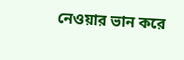নেওয়ার ভান করে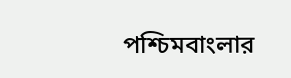পশ্চিমবাংলার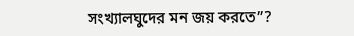সংখ্যালঘুদের মন জয় করতে”?